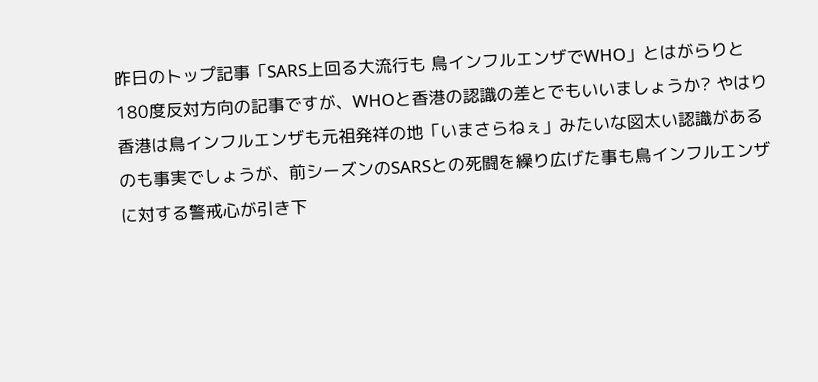昨日のトップ記事「SARS上回る大流行も 鳥インフルエンザでWHO」とはがらりと180度反対方向の記事ですが、WHOと香港の認識の差とでもいいましょうか? やはり香港は鳥インフルエンザも元祖発祥の地「いまさらねぇ」みたいな図太い認識があるのも事実でしょうが、前シーズンのSARSとの死闘を繰り広げた事も鳥インフルエンザに対する警戒心が引き下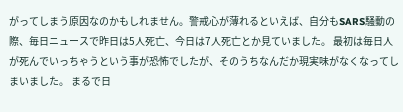がってしまう原因なのかもしれません。警戒心が薄れるといえば、自分もSARS騒動の際、毎日ニュースで昨日は5人死亡、今日は7人死亡とか見ていました。 最初は毎日人が死んでいっちゃうという事が恐怖でしたが、そのうちなんだか現実味がなくなってしまいました。 まるで日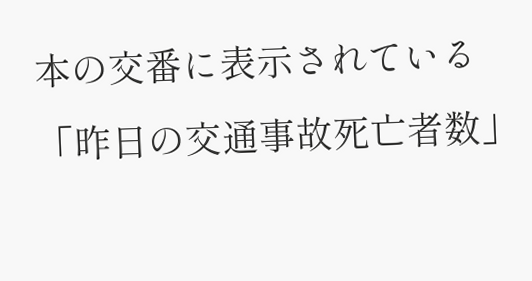本の交番に表示されている「昨日の交通事故死亡者数」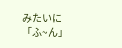みたいに「ふ~ん」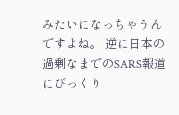みたいになっちゃうんですよね。 逆に日本の過剰なまでのSARS報道にびっくり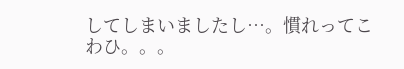してしまいましたし…。慣れってこわひ。。。